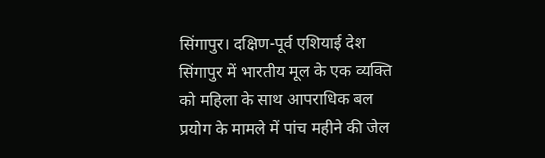सिंगापुर। दक्षिण-पूर्व एशियाई देश सिंगापुर में भारतीय मूल के एक व्यक्ति को महिला के साथ आपराधिक बल प्रयोग के मामले में पांच महीने की जेल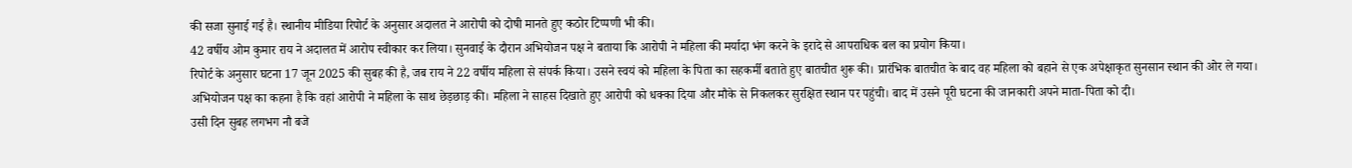की सजा सुनाई गई है। स्थानीय मीडिया रिपोर्ट के अनुसार अदालत ने आरोपी को दोषी मानते हुए कठोर टिप्पणी भी की।
42 वर्षीय ओम कुमार राय ने अदालत में आरोप स्वीकार कर लिया। सुनवाई के दौरान अभियोजन पक्ष ने बताया कि आरोपी ने महिला की मर्यादा भंग करने के इरादे से आपराधिक बल का प्रयोग किया।
रिपोर्ट के अनुसार घटना 17 जून 2025 की सुबह की है, जब राय ने 22 वर्षीय महिला से संपर्क किया। उसने स्वयं को महिला के पिता का सहकर्मी बताते हुए बातचीत शुरू की। प्रारंभिक बातचीत के बाद वह महिला को बहाने से एक अपेक्षाकृत सुनसान स्थान की ओर ले गया।
अभियोजन पक्ष का कहना है कि वहां आरोपी ने महिला के साथ छेड़छाड़ की। महिला ने साहस दिखाते हुए आरोपी को धक्का दिया और मौके से निकलकर सुरक्षित स्थान पर पहुंची। बाद में उसने पूरी घटना की जानकारी अपने माता-पिता को दी।
उसी दिन सुबह लगभग नौ बजे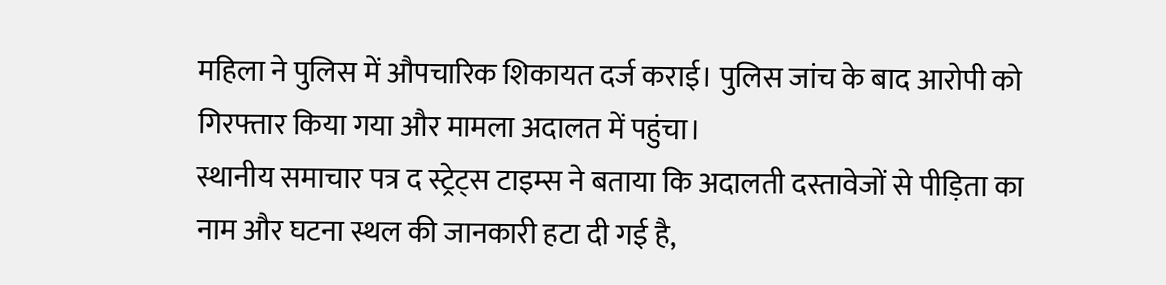महिला ने पुलिस में औपचारिक शिकायत दर्ज कराई। पुलिस जांच के बाद आरोपी को गिरफ्तार किया गया और मामला अदालत में पहुंचा।
स्थानीय समाचार पत्र द स्ट्रेट्स टाइम्स ने बताया कि अदालती दस्तावेजों से पीड़िता का नाम और घटना स्थल की जानकारी हटा दी गई है,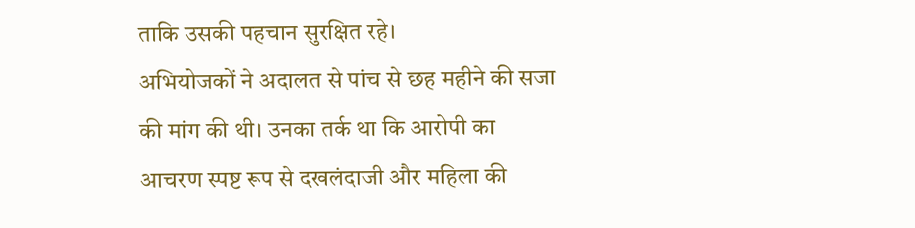ताकि उसकी पहचान सुरक्षित रहे।
अभियोजकों ने अदालत से पांच से छह महीने की सजा की मांग की थी। उनका तर्क था कि आरोपी का आचरण स्पष्ट रूप से दखलंदाजी और महिला की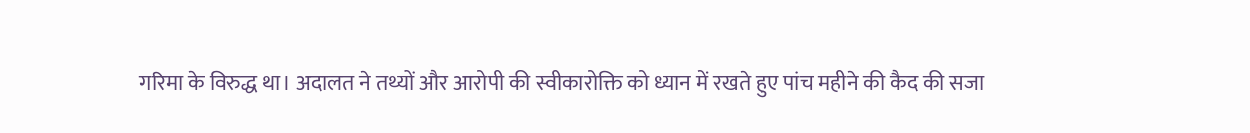गरिमा के विरुद्ध था। अदालत ने तथ्यों और आरोपी की स्वीकारोक्ति को ध्यान में रखते हुए पांच महीने की कैद की सजा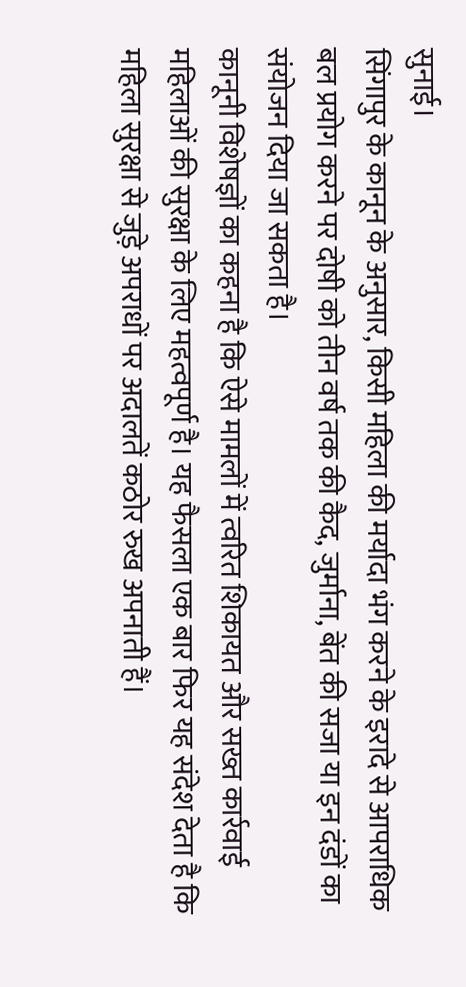सुनाई।
सिंगापुर के कानून के अनुसार, किसी महिला की मर्यादा भंग करने के इरादे से आपराधिक बल प्रयोग करने पर दोषी को तीन वर्ष तक की कैद, जुर्माना, बेंत की सजा या इन दंडों का संयोजन दिया जा सकता है।
कानूनी विशेषज्ञों का कहना है कि ऐसे मामलों में त्वरित शिकायत और सख्त कार्रवाई महिलाओं की सुरक्षा के लिए महत्वपूर्ण है। यह फैसला एक बार फिर यह संदेश देता है कि महिला सुरक्षा से जुड़े अपराधों पर अदालतें कठोर रुख अपनाती हैं।